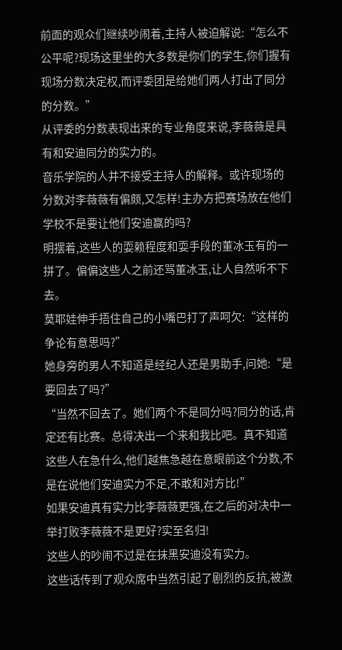前面的观众们继续吵闹着,主持人被迫解说:“怎么不公平呢?现场这里坐的大多数是你们的学生,你们握有现场分数决定权,而评委团是给她们两人打出了同分的分数。”
从评委的分数表现出来的专业角度来说,李薇薇是具有和安迪同分的实力的。
音乐学院的人并不接受主持人的解释。或许现场的分数对李薇薇有偏颇,又怎样!主办方把赛场放在他们学校不是要让他们安迪赢的吗?
明摆着,这些人的耍赖程度和耍手段的董冰玉有的一拼了。偏偏这些人之前还骂董冰玉,让人自然听不下去。
莫耶娃伸手捂住自己的小嘴巴打了声呵欠:“这样的争论有意思吗?”
她身旁的男人不知道是经纪人还是男助手,问她:“是要回去了吗?”
“当然不回去了。她们两个不是同分吗?同分的话,肯定还有比赛。总得决出一个来和我比吧。真不知道这些人在急什么,他们越焦急越在意眼前这个分数,不是在说他们安迪实力不足,不敢和对方比!”
如果安迪真有实力比李薇薇更强,在之后的对决中一举打败李薇薇不是更好?实至名归!
这些人的吵闹不过是在抹黑安迪没有实力。
这些话传到了观众席中当然引起了剧烈的反抗,被激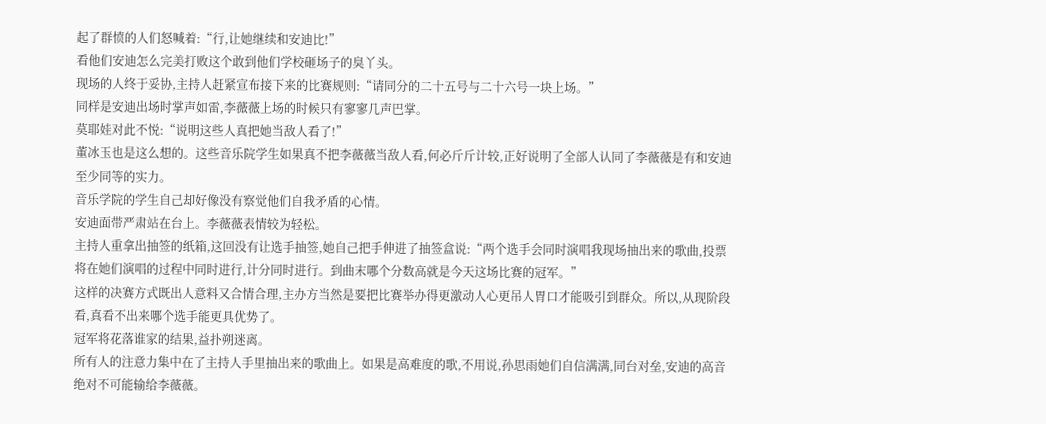起了群愤的人们怒喊着:“行,让她继续和安迪比!”
看他们安迪怎么完美打败这个敢到他们学校砸场子的臭丫头。
现场的人终于妥协,主持人赶紧宣布接下来的比赛规则:“请同分的二十五号与二十六号一块上场。”
同样是安迪出场时掌声如雷,李薇薇上场的时候只有寥寥几声巴掌。
莫耶娃对此不悦:“说明这些人真把她当敌人看了!”
董冰玉也是这么想的。这些音乐院学生如果真不把李薇薇当敌人看,何必斤斤计较,正好说明了全部人认同了李薇薇是有和安迪至少同等的实力。
音乐学院的学生自己却好像没有察觉他们自我矛盾的心情。
安迪面带严肃站在台上。李薇薇表情较为轻松。
主持人重拿出抽签的纸箱,这回没有让选手抽签,她自己把手伸进了抽签盒说:“两个选手会同时演唱我现场抽出来的歌曲,投票将在她们演唱的过程中同时进行,计分同时进行。到曲末哪个分数高就是今天这场比赛的冠军。”
这样的决赛方式既出人意料又合情合理,主办方当然是要把比赛举办得更激动人心更吊人胃口才能吸引到群众。所以,从现阶段看,真看不出来哪个选手能更具优势了。
冠军将花落谁家的结果,益扑朔迷离。
所有人的注意力集中在了主持人手里抽出来的歌曲上。如果是高难度的歌,不用说,孙思雨她们自信满满,同台对垒,安迪的高音绝对不可能输给李薇薇。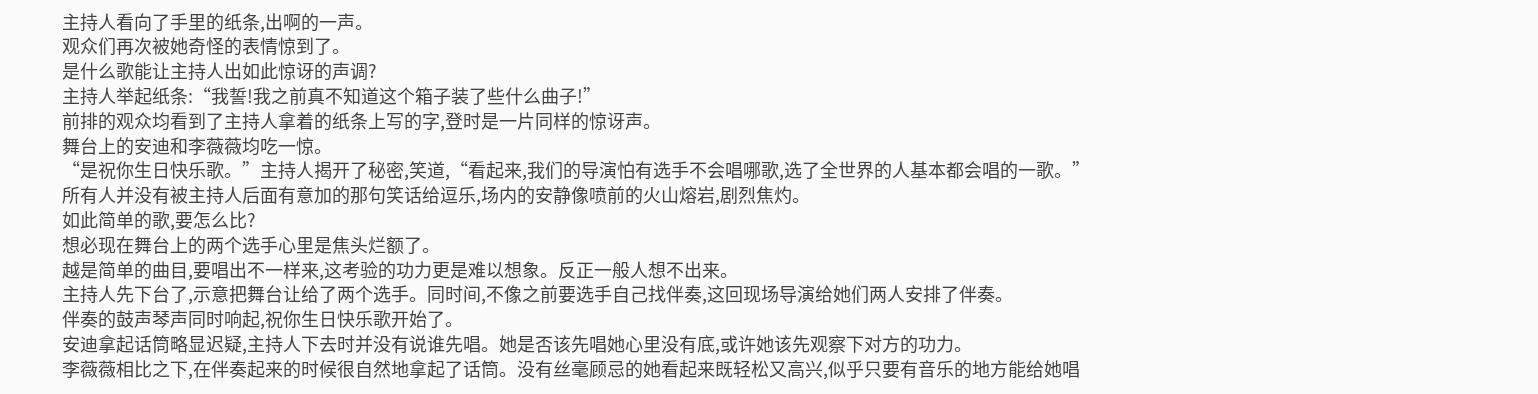主持人看向了手里的纸条,出啊的一声。
观众们再次被她奇怪的表情惊到了。
是什么歌能让主持人出如此惊讶的声调?
主持人举起纸条:“我誓!我之前真不知道这个箱子装了些什么曲子!”
前排的观众均看到了主持人拿着的纸条上写的字,登时是一片同样的惊讶声。
舞台上的安迪和李薇薇均吃一惊。
“是祝你生日快乐歌。”主持人揭开了秘密,笑道,“看起来,我们的导演怕有选手不会唱哪歌,选了全世界的人基本都会唱的一歌。”
所有人并没有被主持人后面有意加的那句笑话给逗乐,场内的安静像喷前的火山熔岩,剧烈焦灼。
如此简单的歌,要怎么比?
想必现在舞台上的两个选手心里是焦头烂额了。
越是简单的曲目,要唱出不一样来,这考验的功力更是难以想象。反正一般人想不出来。
主持人先下台了,示意把舞台让给了两个选手。同时间,不像之前要选手自己找伴奏,这回现场导演给她们两人安排了伴奏。
伴奏的鼓声琴声同时响起,祝你生日快乐歌开始了。
安迪拿起话筒略显迟疑,主持人下去时并没有说谁先唱。她是否该先唱她心里没有底,或许她该先观察下对方的功力。
李薇薇相比之下,在伴奏起来的时候很自然地拿起了话筒。没有丝毫顾忌的她看起来既轻松又高兴,似乎只要有音乐的地方能给她唱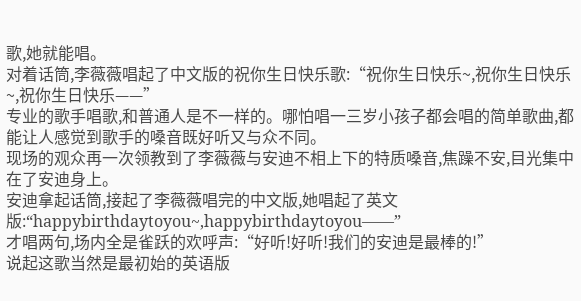歌,她就能唱。
对着话筒,李薇薇唱起了中文版的祝你生日快乐歌:“祝你生日快乐~,祝你生日快乐~,祝你生日快乐——”
专业的歌手唱歌,和普通人是不一样的。哪怕唱一三岁小孩子都会唱的简单歌曲,都能让人感觉到歌手的嗓音既好听又与众不同。
现场的观众再一次领教到了李薇薇与安迪不相上下的特质嗓音,焦躁不安,目光集中在了安迪身上。
安迪拿起话筒,接起了李薇薇唱完的中文版,她唱起了英文版:“happybirthdaytoyou~,happybirthdaytoyou——”
才唱两句,场内全是雀跃的欢呼声:“好听!好听!我们的安迪是最棒的!”
说起这歌当然是最初始的英语版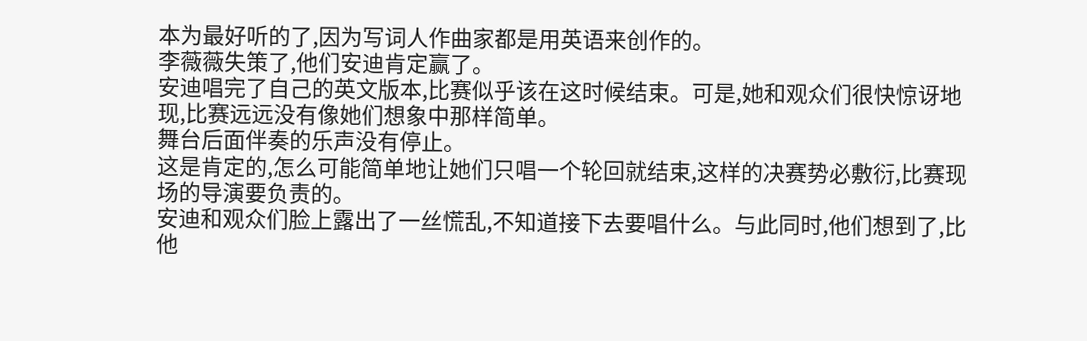本为最好听的了,因为写词人作曲家都是用英语来创作的。
李薇薇失策了,他们安迪肯定赢了。
安迪唱完了自己的英文版本,比赛似乎该在这时候结束。可是,她和观众们很快惊讶地现,比赛远远没有像她们想象中那样简单。
舞台后面伴奏的乐声没有停止。
这是肯定的,怎么可能简单地让她们只唱一个轮回就结束,这样的决赛势必敷衍,比赛现场的导演要负责的。
安迪和观众们脸上露出了一丝慌乱,不知道接下去要唱什么。与此同时,他们想到了,比他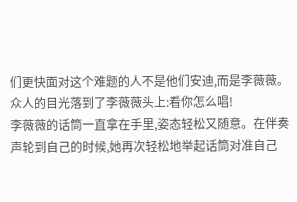们更快面对这个难题的人不是他们安迪,而是李薇薇。
众人的目光落到了李薇薇头上:看你怎么唱!
李薇薇的话筒一直拿在手里,姿态轻松又随意。在伴奏声轮到自己的时候,她再次轻松地举起话筒对准自己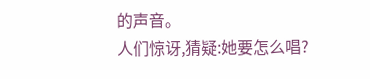的声音。
人们惊讶,猜疑:她要怎么唱?